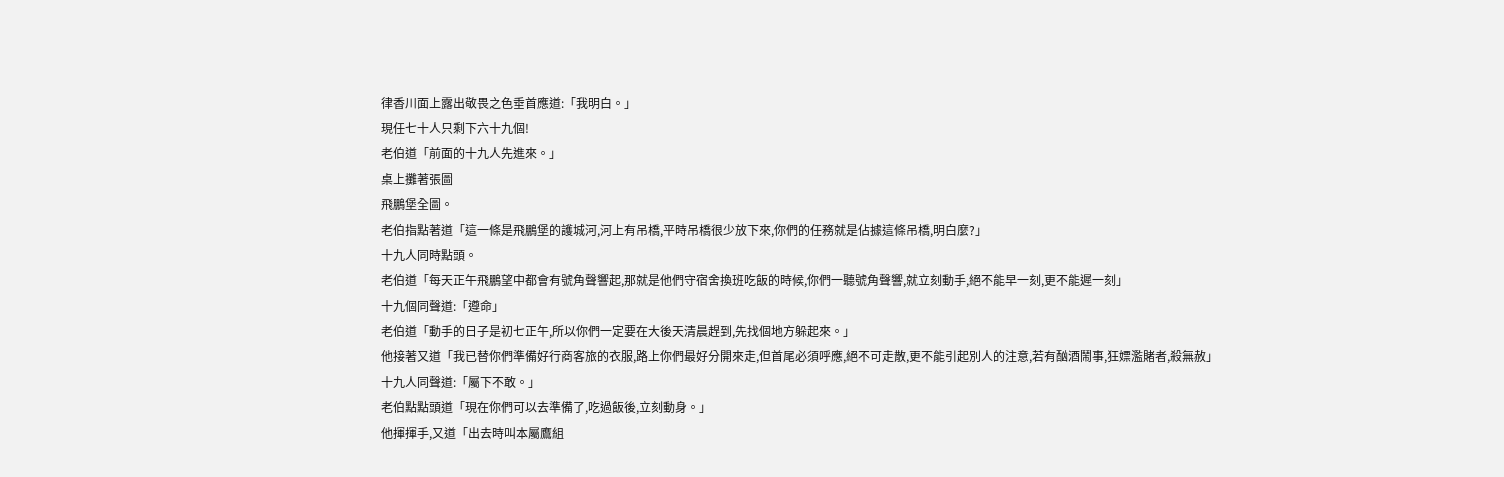律香川面上露出敬畏之色垂首應道:「我明白。」
現任七十人只剩下六十九個!
老伯道「前面的十九人先進來。」
桌上攤著張圖
飛鵬堡全圖。
老伯指點著道「這一條是飛鵬堡的護城河,河上有吊橋,平時吊橋很少放下來,你們的任務就是佔據這條吊橋,明白麼?」
十九人同時點頭。
老伯道「每天正午飛鵬望中都會有號角聲響起,那就是他們守宿舍換班吃飯的時候,你們一聽號角聲響,就立刻動手,絕不能早一刻,更不能遲一刻」
十九個同聲道:「遵命」
老伯道「動手的日子是初七正午,所以你們一定要在大後天清晨趕到,先找個地方躲起來。」
他接著又道「我已替你們準備好行商客旅的衣服,路上你們最好分開來走,但首尾必須呼應,絕不可走散,更不能引起別人的注意,若有酗酒鬧事,狂嫖濫賭者,殺無赦」
十九人同聲道:「屬下不敢。」
老伯點點頭道「現在你們可以去準備了,吃過飯後,立刻動身。」
他揮揮手,又道「出去時叫本屬鷹組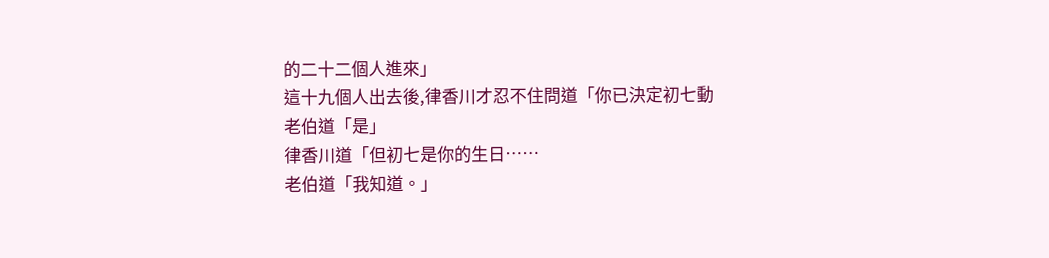的二十二個人進來」
這十九個人出去後,律香川才忍不住問道「你已決定初七動
老伯道「是」
律香川道「但初七是你的生日……
老伯道「我知道。」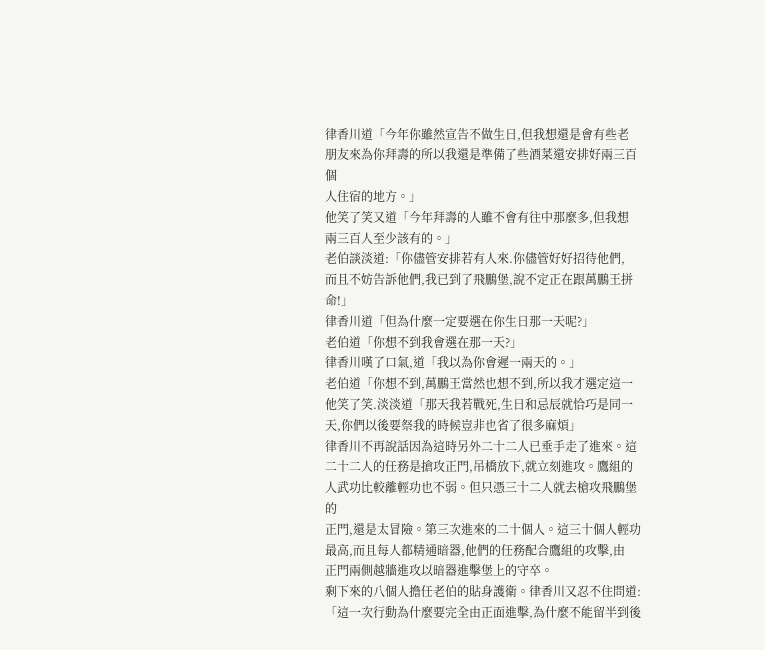律香川道「今年你雖然宣告不做生日,但我想還是會有些老
朋友來為你拜壽的所以我還是準備了些酒菜還安排好兩三百個
人住宿的地方。」
他笑了笑又道「今年拜壽的人雖不會有往中那麼多,但我想
兩三百人至少該有的。」
老伯談淡道:「你儘管安排若有人來.你儘管好好招待他們,
而且不妨告訴他們,我已到了飛鵬堡,說不定正在跟萬鵬王拼命!」
律香川道「但為什麼一定要選在你生日那一天呢?」
老伯道「你想不到我會選在那一天?」
律香川嘆了口氣,道「我以為你會遲一兩天的。」
老伯道「你想不到,萬鵬王當然也想不到,所以我才選定這一
他笑了笑.淡淡道「那天我若戰死,生日和忌辰就恰巧是同一
天,你們以後要祭我的時候豈非也省了很多麻煩」
律香川不再說話因為這時另外二十二人已垂手走了進來。這二十二人的任務是搶攻正門,吊橋放下,就立刻進攻。鷹組的
人武功比較離輕功也不弱。但只憑三十二人就去槍攻飛鵬堡的
正門,還是太冒險。第三次進來的二十個人。這三十個人輕功最高,而且每人都精通暗器,他們的任務配合鷹組的攻擊,由
正門兩側越牆進攻以暗器進擊堡上的守卒。
剩下來的八個人擔任老伯的貼身護衛。律香川又忍不住問道:
「這一次行動為什麼要完全由正面進擊,為什麼不能留半到後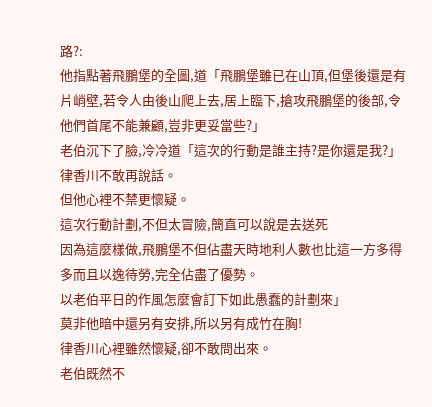路?:
他指點著飛鵬堡的全圖,道「飛鵬堡雖已在山頂,但堡後還是有片峭壁,若令人由後山爬上去,居上臨下,搶攻飛鵬堡的後部,令他們首尾不能兼顧,豈非更妥當些?」
老伯沉下了臉,冷冷道「這次的行動是誰主持?是你還是我?」律香川不敢再說話。
但他心裡不禁更懷疑。
這次行動計劃,不但太冒險,簡直可以說是去送死
因為這麼樣做,飛鵬堡不但佔盡天時地利人數也比這一方多得多而且以逸待勞,完全佔盡了優勢。
以老伯平日的作風怎麼會訂下如此愚蠢的計劃來」
莫非他暗中還另有安排,所以另有成竹在胸!
律香川心裡雖然懷疑,卻不敢問出來。
老伯既然不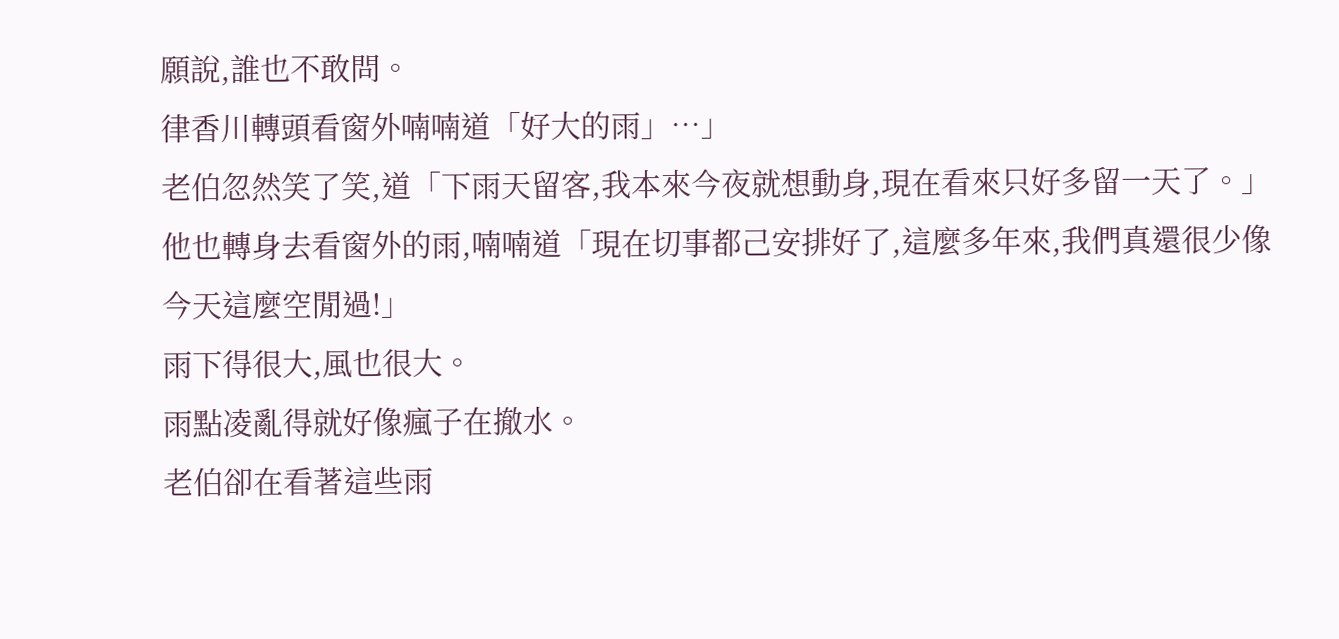願說,誰也不敢問。
律香川轉頭看窗外喃喃道「好大的雨」…」
老伯忽然笑了笑,道「下雨天留客,我本來今夜就想動身,現在看來只好多留一天了。」
他也轉身去看窗外的雨,喃喃道「現在切事都己安排好了,這麼多年來,我們真還很少像今天這麼空閒過!」
雨下得很大,風也很大。
雨點凌亂得就好像瘋子在撤水。
老伯卻在看著這些雨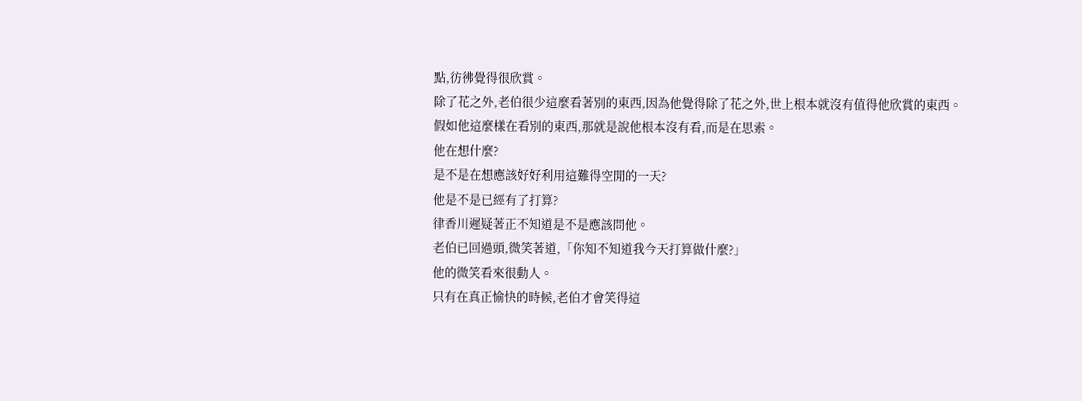點,彷彿覺得很欣賞。
除了花之外,老伯很少這麼看著別的東西,因為他覺得除了花之外,世上根本就沒有值得他欣賞的東西。
假如他這麼樣在看別的東西,那就是說他根本沒有看,而是在思索。
他在想什麼?
是不是在想應該好好利用這難得空閒的一天?
他是不是已經有了打算?
律香川遲疑著正不知道是不是應該問他。
老伯已回過頭,微笑著道,「你知不知道我今天打算做什麼?」
他的微笑看來很動人。
只有在真正愉快的時候,老伯才會笑得這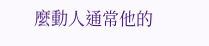麼動人通常他的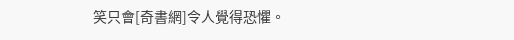笑只會[奇書網]令人覺得恐懼。